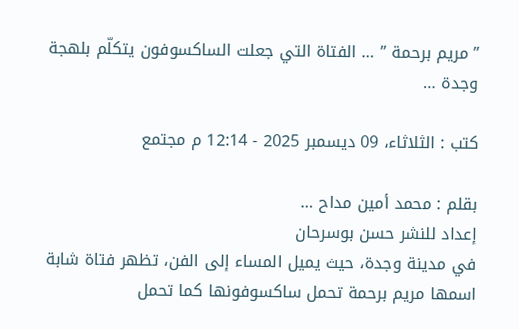” مريم برحمة ” … الفتاة التي جعلت الساكسوفون يتكلّم بلهجة وجدة …

كتب : الثلاثاء، 09 ديسمبر 2025 - 12:14 م مجتمع

بقلم : محمد أمين مداح …
إعداد للنشر حسن بوسرحان
في مدينة وجدة، حيث يميل المساء إلى الفن، تظهر فتاة شابة اسمها مريم برحمة تحمل ساكسوفونها كما تحمل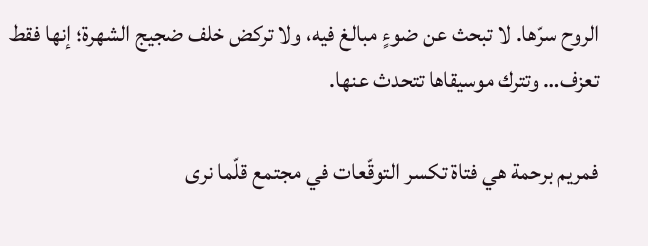الروح سرّها. لا تبحث عن ضوءٍ مبالغ فيه، ولا تركض خلف ضجيج الشهرة؛ إنها فقط تعزف… وتترك موسيقاها تتحدث عنها.

فمريم برحمة هي فتاة تكسر التوقّعات في مجتمع قلّما نرى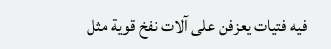فيه فتيات يعزفن على آلات نفخ قوية مثل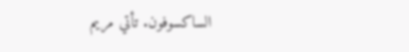الساكسوفون. تأتي مريم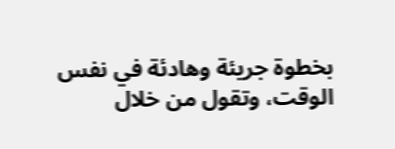بخطوة جريئة وهادئة في نفس الوقت، وتقول من خلال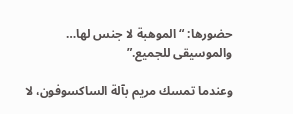حضورها: “الموهبة لا جنس لها… والموسيقى للجميع.”

وعندما تمسك مريم بآلة الساكسوفون، لا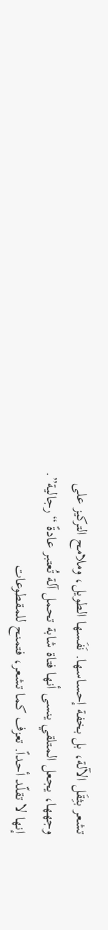تشعر بثِقَل الآلة، بل بخفة إحساسها. نَفَسها الطويل، وملامح التركيز على وجهها، يجعل المتلقي ينسى أنها فتاة شابة تحمل آلة تُعتبر عادةً “رجالية”. إنها لا تقلّد أحداً. تعزف كما تشعر، فتمنح للمقطوعات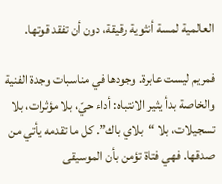العالمية لمسة أنثوية رقيقة، دون أن تفقد قوتها.

فمريم ليست عابرة. وجودها في مناسبات وجدة الفنية والخاصة بدأ يثير الانتباه: أداء حيّ، بلا مؤثرات، بلا تسجيلات، بلا “بلاي باك”. كل ما تقدمه يأتي من صدقها. فهي فتاة تؤمن بأن الموسيقى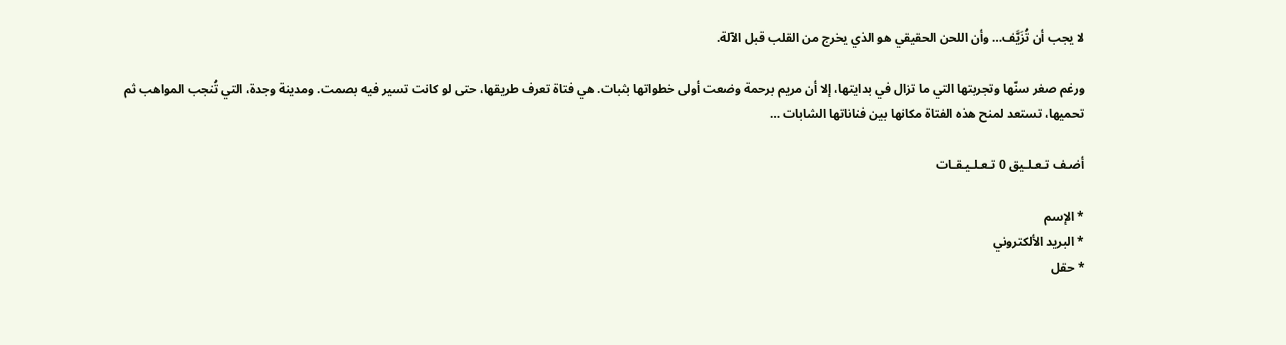لا يجب أن تُزَيَّف… وأن اللحن الحقيقي هو الذي يخرج من القلب قبل الآلة.

ورغم صغر سنّها وتجربتها التي ما تزال في بدايتها، إلا أن مريم برحمة وضعت أولى خطواتها بثبات. هي فتاة تعرف طريقها، حتى لو كانت تسير فيه بصمت. ومدينة وجدة، التي تُنجب المواهب ثم تحميها، تستعد لمنح هذه الفتاة مكانها بين فناناتها الشابات …

أضـف تـعـلـيق 0 تـعـلـيـقـات

* الإسم
* البريد الألكتروني
* حقل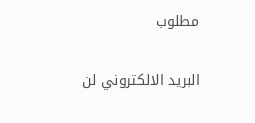مطلوب

البريد الالكتروني لن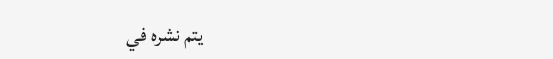يتم نشره في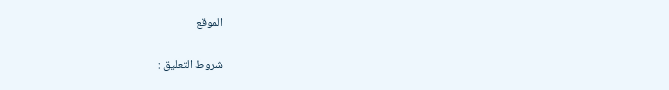الموقع

شروط التعليق :